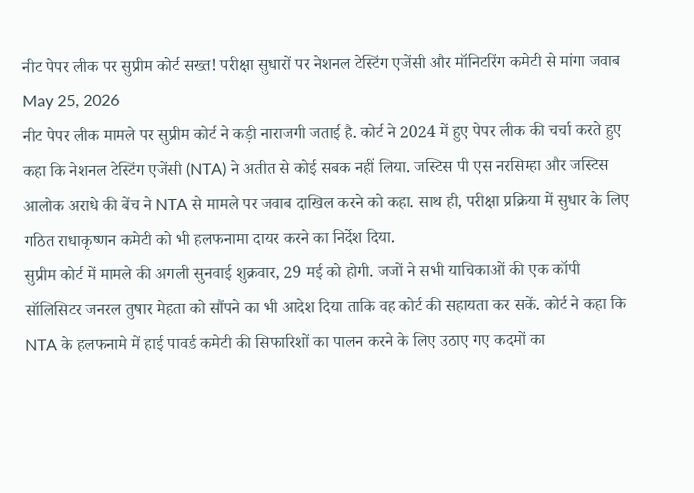नीट पेपर लीक पर सुप्रीम कोर्ट सख्त! परीक्षा सुधारों पर नेशनल टेस्टिंग एजेंसी और मॉनिटरिंग कमेटी से मांगा जवाब
May 25, 2026
नीट पेपर लीक मामले पर सुप्रीम कोर्ट ने कड़ी नाराजगी जताई है. कोर्ट ने 2024 में हुए पेपर लीक की चर्चा करते हुए कहा कि नेशनल टेस्टिंग एजेंसी (NTA) ने अतीत से कोई सबक नहीं लिया. जस्टिस पी एस नरसिम्हा और जस्टिस आलोक अराधे की बेंच ने NTA से मामले पर जवाब दाखिल करने को कहा. साथ ही, परीक्षा प्रक्रिया में सुधार के लिए गठित राधाकृष्णन कमेटी को भी हलफनामा दायर करने का निर्देश दिया.
सुप्रीम कोर्ट में मामले की अगली सुनवाई शुक्रवार, 29 मई को होगी. जजों ने सभी याचिकाओं की एक कॉपी सॉलिसिटर जनरल तुषार मेहता को सौंपने का भी आदेश दिया ताकि वह कोर्ट की सहायता कर सकें. कोर्ट ने कहा कि NTA के हलफनामे में हाई पावर्ड कमेटी की सिफारिशों का पालन करने के लिए उठाए गए कदमों का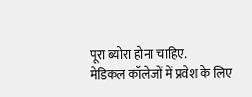पूरा ब्योरा होना चाहिए.
मेडिकल कॉलेजों में प्रवेश के लिए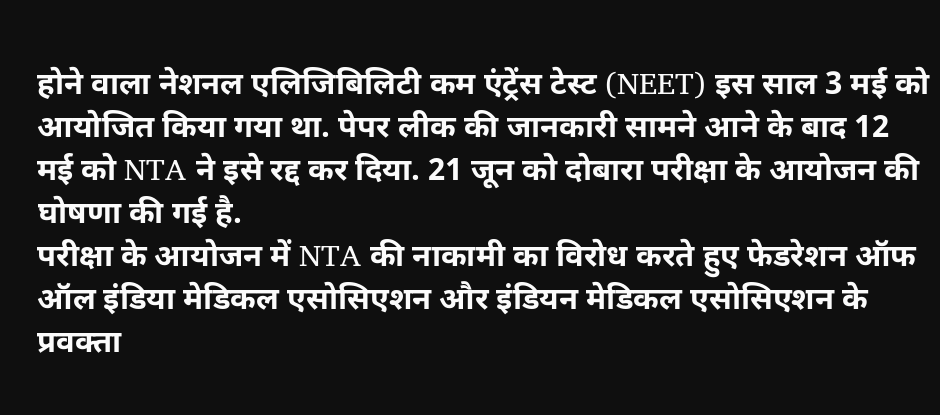होने वाला नेशनल एलिजिबिलिटी कम एंट्रेंस टेस्ट (NEET) इस साल 3 मई को आयोजित किया गया था. पेपर लीक की जानकारी सामने आने के बाद 12 मई को NTA ने इसे रद्द कर दिया. 21 जून को दोबारा परीक्षा के आयोजन की घोषणा की गई है.
परीक्षा के आयोजन में NTA की नाकामी का विरोध करते हुए फेडरेशन ऑफ ऑल इंडिया मेडिकल एसोसिएशन और इंडियन मेडिकल एसोसिएशन के प्रवक्ता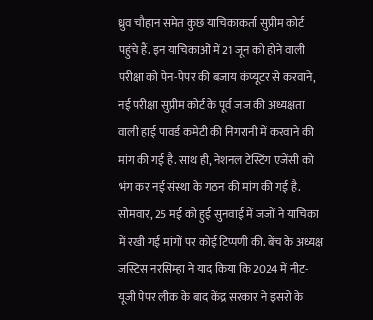ध्रुव चौहान समेत कुछ याचिकाकर्ता सुप्रीम कोर्ट पहुंचे हैं. इन याचिकाओं में 21 जून को होने वाली परीक्षा को पेन-पेपर की बजाय कंप्यूटर से करवाने, नई परीक्षा सुप्रीम कोर्ट के पूर्व जज की अध्यक्षता वाली हाई पावर्ड कमेटी की निगरानी में करवाने की मांग की गई है. साथ ही, नेशनल टेस्टिंग एजेंसी को भंग कर नई संस्था के गठन की मांग की गई है.
सोमवार, 25 मई को हुई सुनवाई में जजों ने याचिका में रखी गई मांगों पर कोई टिप्पणी की. बेंच के अध्यक्ष जस्टिस नरसिम्हा ने याद किया कि 2024 में नीट-यूजी पेपर लीक के बाद केंद्र सरकार ने इसरो के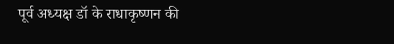पूर्व अध्यक्ष डॉ के राधाकृष्णन की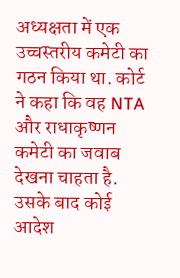अध्यक्षता में एक उच्चस्तरीय कमेटी का गठन किया था. कोर्ट ने कहा कि वह NTA और राधाकृष्णन कमेटी का जवाब देखना चाहता है. उसके बाद कोई आदेश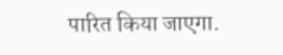पारित किया जाएगा.